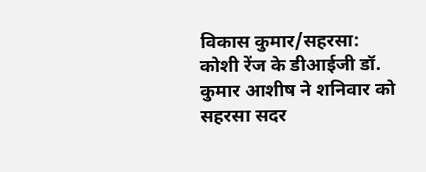विकास कुमार/सहरसा: कोशी रेंज के डीआईजी डॉ. कुमार आशीष ने शनिवार को सहरसा सदर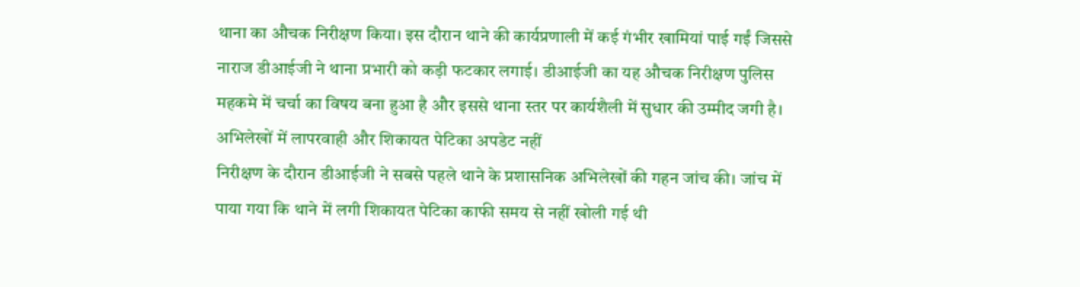थाना का औचक निरीक्षण किया। इस दौरान थाने की कार्यप्रणाली में कई गंभीर खामियां पाई गईं जिससे नाराज डीआईजी ने थाना प्रभारी को कड़ी फटकार लगाई। डीआईजी का यह औचक निरीक्षण पुलिस महकमे में चर्चा का विषय बना हुआ है और इससे थाना स्तर पर कार्यशैली में सुधार की उम्मीद जगी है।
अभिलेखों में लापरवाही और शिकायत पेटिका अपडेट नहीं
निरीक्षण के दौरान डीआईजी ने सबसे पहले थाने के प्रशासनिक अभिलेखों की गहन जांच की। जांच में पाया गया कि थाने में लगी शिकायत पेटिका काफी समय से नहीं खोली गई थी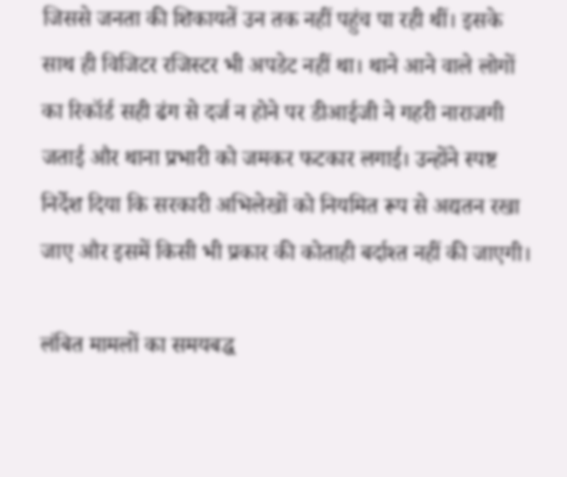जिससे जनता की शिकायतें उन तक नहीं पहुंच पा रही थीं। इसके साथ ही विजिटर रजिस्टर भी अपडेट नहीं था। थाने आने वाले लोगों का रिकॉर्ड सही ढंग से दर्ज न होने पर डीआईजी ने गहरी नाराजगी जताई और थाना प्रभारी को जमकर फटकार लगाई। उन्होंने स्पष्ट निर्देश दिया कि सरकारी अभिलेखों को नियमित रूप से अद्यतन रखा जाए और इसमें किसी भी प्रकार की कोताही बर्दाश्त नहीं की जाएगी।

लंबित मामलों का समयबद्ध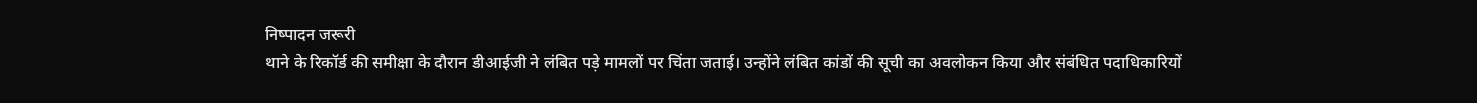निष्पादन जरूरी
थाने के रिकॉर्ड की समीक्षा के दौरान डीआईजी ने लंबित पड़े मामलों पर चिंता जताई। उन्होंने लंबित कांडों की सूची का अवलोकन किया और संबंधित पदाधिकारियों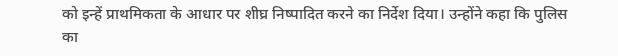को इन्हें प्राथमिकता के आधार पर शीघ्र निष्पादित करने का निर्देश दिया। उन्होंने कहा कि पुलिस का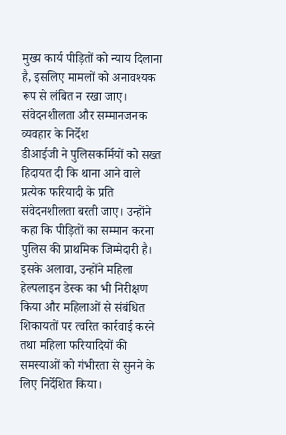मुख्य कार्य पीड़ितों को न्याय दिलाना है, इसलिए मामलों को अनावश्यक रूप से लंबित न रखा जाए।
संवेदनशीलता और सम्मानजनक व्यवहार के निर्देश
डीआईजी ने पुलिसकर्मियों को सख्त हिदायत दी कि थाना आने वाले प्रत्येक फरियादी के प्रति संवेदनशीलता बरती जाए। उन्होंने कहा कि पीड़ितों का सम्मान करना पुलिस की प्राथमिक जिम्मेदारी है। इसके अलावा, उन्होंने महिला हेल्पलाइन डेस्क का भी निरीक्षण किया और महिलाओं से संबंधित शिकायतों पर त्वरित कार्रवाई करने तथा महिला फरियादियों की समस्याओं को गंभीरता से सुनने के लिए निर्देशित किया।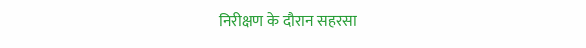निरीक्षण के दौरान सहरसा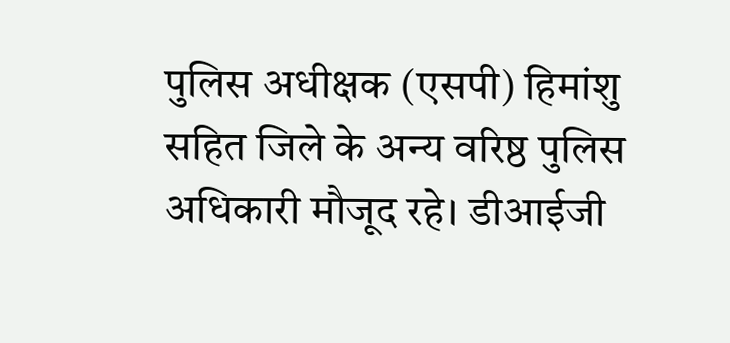पुलिस अधीक्षक (एसपी) हिमांशु सहित जिले के अन्य वरिष्ठ पुलिस अधिकारी मौजूद रहे। डीआईजी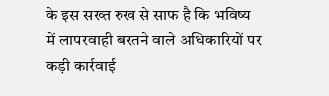के इस सख्त रुख से साफ है कि भविष्य में लापरवाही बरतने वाले अधिकारियों पर कड़ी कार्रवाई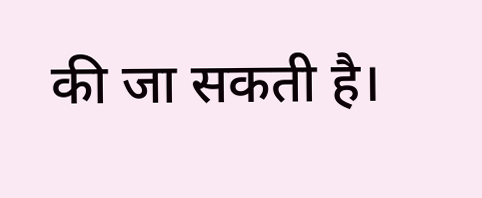की जा सकती है।